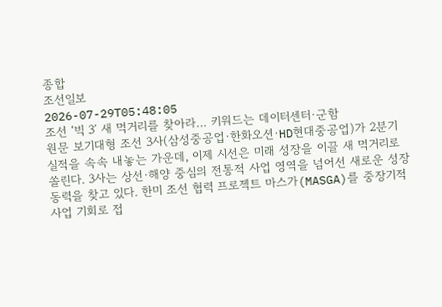종합
조선일보
2026-07-29T05:48:05
조선 ‘빅 3′ 새 먹거리를 찾아라… 키워드는 데이터센터·군함
원문 보기대형 조선 3사(삼성중공업·한화오션·HD현대중공업)가 2분기 실적을 속속 내놓는 가운데, 이제 시선은 미래 성장을 이끌 새 먹거리로 쏠린다. 3사는 상선·해양 중심의 전통적 사업 영역을 넘어선 새로운 성장 동력을 찾고 있다. 한미 조선 협력 프로젝트 마스가(MASGA)를 중장기적 사업 기회로 접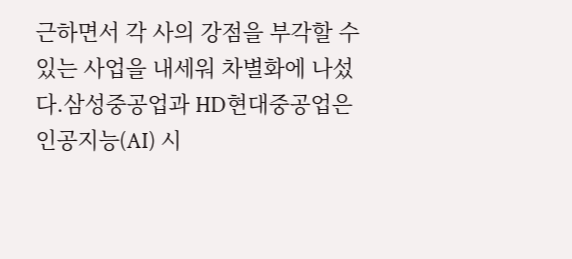근하면서 각 사의 강점을 부각할 수 있는 사업을 내세워 차별화에 나섰다.삼성중공업과 HD현대중공업은 인공지능(AI) 시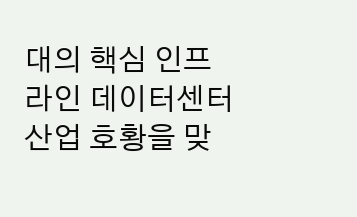대의 핵심 인프라인 데이터센터 산업 호황을 맞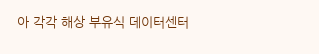아 각각 해상 부유식 데이터센터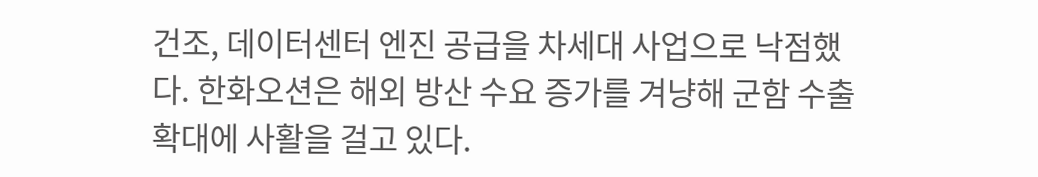건조, 데이터센터 엔진 공급을 차세대 사업으로 낙점했다. 한화오션은 해외 방산 수요 증가를 겨냥해 군함 수출 확대에 사활을 걸고 있다.